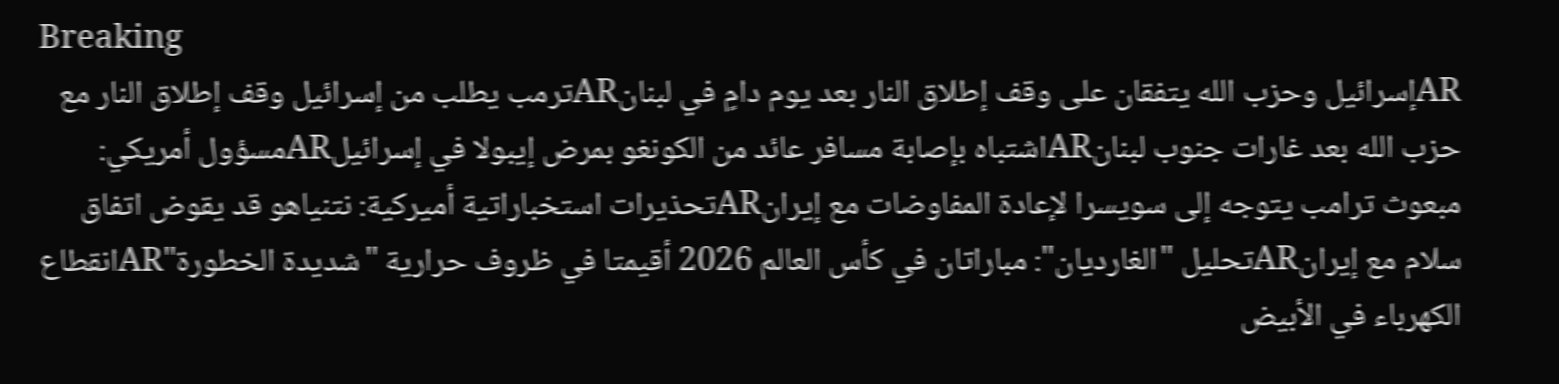Breaking
ARإسرائيل وحزب الله يتفقان على وقف إطلاق النار بعد يوم دامٍ في لبنانARترمب يطلب من إسرائيل وقف إطلاق النار مع حزب الله بعد غارات جنوب لبنانARاشتباه بإصابة مسافر عائد من الكونغو بمرض إيبولا في إسرائيلARمسؤول أمريكي: مبعوث ترامب يتوجه إلى سويسرا لإعادة المفاوضات مع إيرانARتحذيرات استخباراتية أميركية: نتنياهو قد يقوض اتفاق سلام مع إيرانARتحليل "الغارديان": مباراتان في كأس العالم 2026 أقيمتا في ظروف حرارية "شديدة الخطورة"ARانقطاع الكهرباء في الأبيض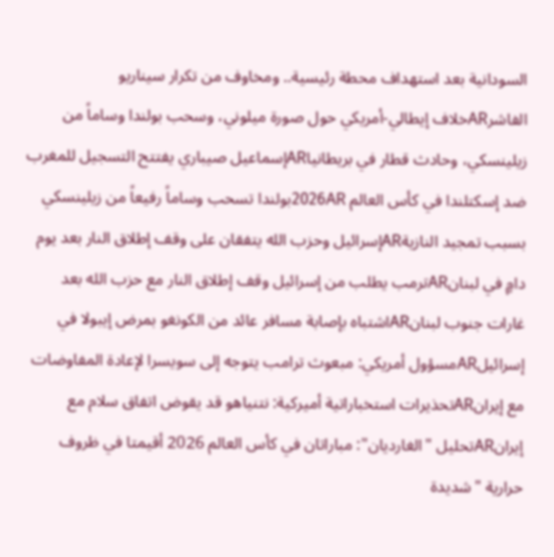السودانية بعد استهداف محطة رئيسية.. ومخاوف من تكرار سيناريو الفاشرARخلاف إيطالي-أمريكي حول صورة ميلوني، وسحب بولندا وساماً من زيلينسكي، وحادث قطار في بريطانياARإسماعيل صيباري يفتتح التسجيل للمغرب ضد إسكتلندا في كأس العالم 2026ARبولندا تسحب وساماً رفيعاً من زيلينسكي بسبب تمجيد النازيةARإسرائيل وحزب الله يتفقان على وقف إطلاق النار بعد يوم دامٍ في لبنانARترمب يطلب من إسرائيل وقف إطلاق النار مع حزب الله بعد غارات جنوب لبنانARاشتباه بإصابة مسافر عائد من الكونغو بمرض إيبولا في إسرائيلARمسؤول أمريكي: مبعوث ترامب يتوجه إلى سويسرا لإعادة المفاوضات مع إيرانARتحذيرات استخباراتية أميركية: نتنياهو قد يقوض اتفاق سلام مع إيرانARتحليل "الغارديان": مباراتان في كأس العالم 2026 أقيمتا في ظروف حرارية "شديدة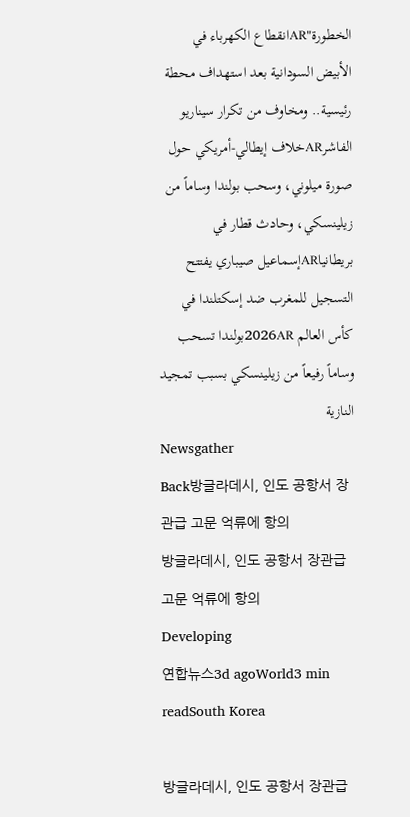الخطورة"ARانقطاع الكهرباء في الأبيض السودانية بعد استهداف محطة رئيسية.. ومخاوف من تكرار سيناريو الفاشرARخلاف إيطالي-أمريكي حول صورة ميلوني، وسحب بولندا وساماً من زيلينسكي، وحادث قطار في بريطانياARإسماعيل صيباري يفتتح التسجيل للمغرب ضد إسكتلندا في كأس العالم 2026ARبولندا تسحب وساماً رفيعاً من زيلينسكي بسبب تمجيد النازية
Newsgather
Back방글라데시, 인도 공항서 장관급 고문 억류에 항의
방글라데시, 인도 공항서 장관급 고문 억류에 항의
Developing
연합뉴스3d agoWorld3 min readSouth Korea

방글라데시, 인도 공항서 장관급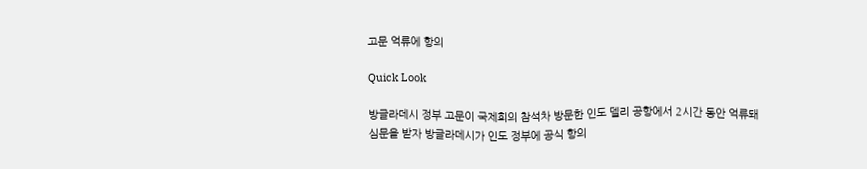고문 억류에 항의

Quick Look

방글라데시 정부 고문이 국제회의 참석차 방문한 인도 델리 공항에서 2시간 동안 억류돼 심문을 받자 방글라데시가 인도 정부에 공식 항의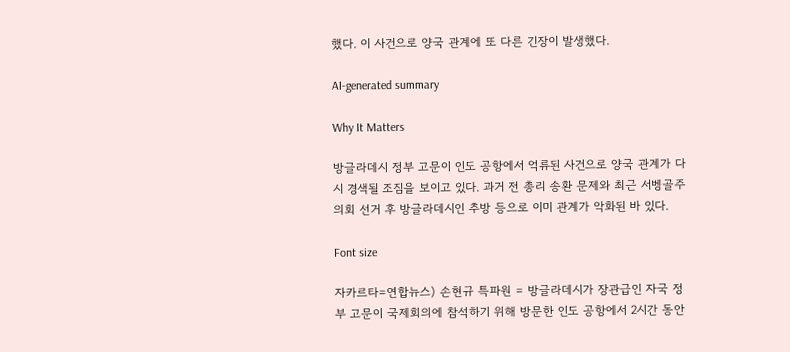했다. 이 사건으로 양국 관계에 또 다른 긴장이 발생했다.

AI-generated summary

Why It Matters

방글라데시 정부 고문이 인도 공항에서 억류된 사건으로 양국 관계가 다시 경색될 조짐을 보이고 있다. 과거 전 총리 송환 문제와 최근 서벵골주 의회 선거 후 방글라데시인 추방 등으로 이미 관계가 악화된 바 있다.

Font size

자카르타=연합뉴스) 손현규 특파원 = 방글라데시가 장관급인 자국 정부 고문이 국제회의에 참석하기 위해 방문한 인도 공항에서 2시간 동안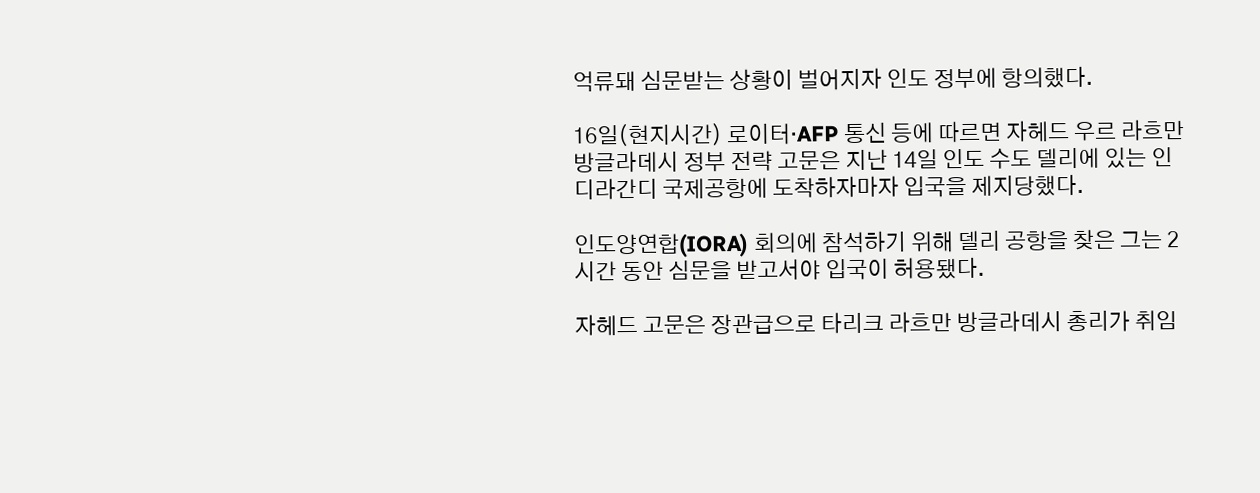억류돼 심문받는 상황이 벌어지자 인도 정부에 항의했다.

16일(현지시간) 로이터·AFP 통신 등에 따르면 자헤드 우르 라흐만 방글라데시 정부 전략 고문은 지난 14일 인도 수도 델리에 있는 인디라간디 국제공항에 도착하자마자 입국을 제지당했다.

인도양연합(IORA) 회의에 참석하기 위해 델리 공항을 찾은 그는 2시간 동안 심문을 받고서야 입국이 허용됐다.

자헤드 고문은 장관급으로 타리크 라흐만 방글라데시 총리가 취임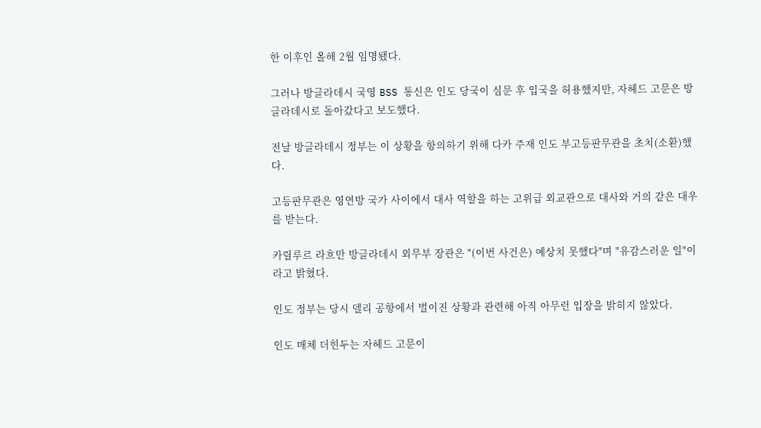한 이후인 올해 2월 임명됐다.

그러나 방글라데시 국영 BSS 통신은 인도 당국이 심문 후 입국을 허용했지만, 자헤드 고문은 방글라데시로 돌아갔다고 보도했다.

전날 방글라데시 정부는 이 상황을 항의하기 위해 다카 주재 인도 부고등판무관을 초치(소환)했다.

고등판무관은 영연방 국가 사이에서 대사 역할을 하는 고위급 외교관으로 대사와 거의 같은 대우를 받는다.

카릴루르 라흐만 방글라데시 외무부 장관은 "(이번 사건은) 예상치 못했다"며 "유감스러운 일"이라고 밝혔다.

인도 정부는 당시 델리 공항에서 벌이진 상황과 관련해 아직 아무런 입장을 밝히지 않았다.

인도 매체 더힌두는 자헤드 고문이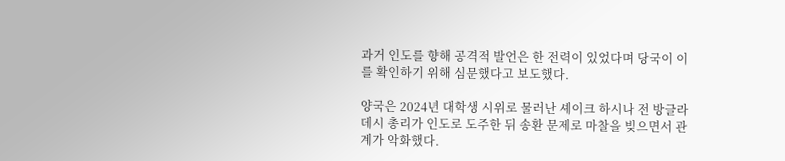과거 인도를 향해 공격적 발언은 한 전력이 있었다며 당국이 이를 확인하기 위해 심문했다고 보도했다.

양국은 2024년 대학생 시위로 물러난 셰이크 하시나 전 방글라데시 총리가 인도로 도주한 뒤 송환 문제로 마찰을 빚으면서 관계가 악화했다.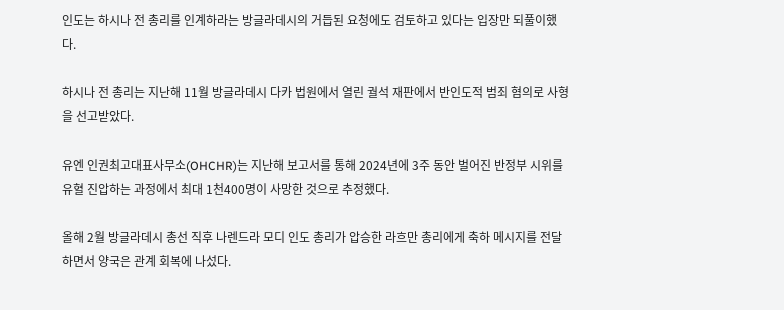인도는 하시나 전 총리를 인계하라는 방글라데시의 거듭된 요청에도 검토하고 있다는 입장만 되풀이했다.

하시나 전 총리는 지난해 11월 방글라데시 다카 법원에서 열린 궐석 재판에서 반인도적 범죄 혐의로 사형을 선고받았다.

유엔 인권최고대표사무소(OHCHR)는 지난해 보고서를 통해 2024년에 3주 동안 벌어진 반정부 시위를 유혈 진압하는 과정에서 최대 1천400명이 사망한 것으로 추정했다.

올해 2월 방글라데시 총선 직후 나렌드라 모디 인도 총리가 압승한 라흐만 총리에게 축하 메시지를 전달하면서 양국은 관계 회복에 나섰다.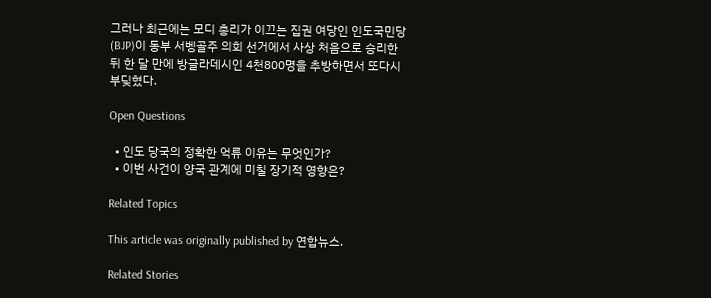그러나 최근에는 모디 총리가 이끄는 집권 여당인 인도국민당(BJP)이 동부 서벵골주 의회 선거에서 사상 처음으로 승리한 뒤 한 달 만에 방글라데시인 4천800명을 추방하면서 또다시 부딪혔다.

Open Questions

  • 인도 당국의 정확한 억류 이유는 무엇인가?
  • 이번 사건이 양국 관계에 미칠 장기적 영향은?

Related Topics

This article was originally published by 연합뉴스.

Related Stories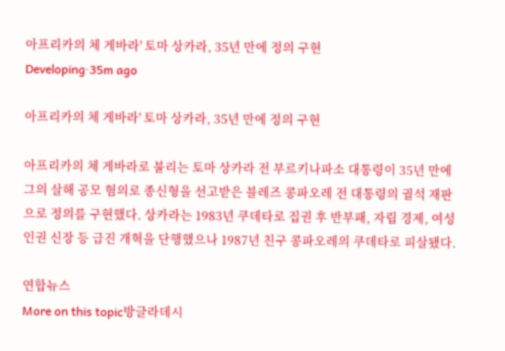아프리카의 체 게바라' 토마 상카라, 35년 만에 정의 구현
Developing·35m ago

아프리카의 체 게바라' 토마 상카라, 35년 만에 정의 구현

아프리카의 체 게바라로 불리는 토마 상카라 전 부르키나파소 대통령이 35년 만에 그의 살해 공모 혐의로 종신형을 선고받은 블레즈 콩파오레 전 대통령의 궐석 재판으로 정의를 구현했다. 상카라는 1983년 쿠데타로 집권 후 반부패, 자립 경제, 여성 인권 신장 등 급진 개혁을 단행했으나 1987년 친구 콩파오레의 쿠데타로 피살됐다.

연합뉴스
More on this topic방글라데시